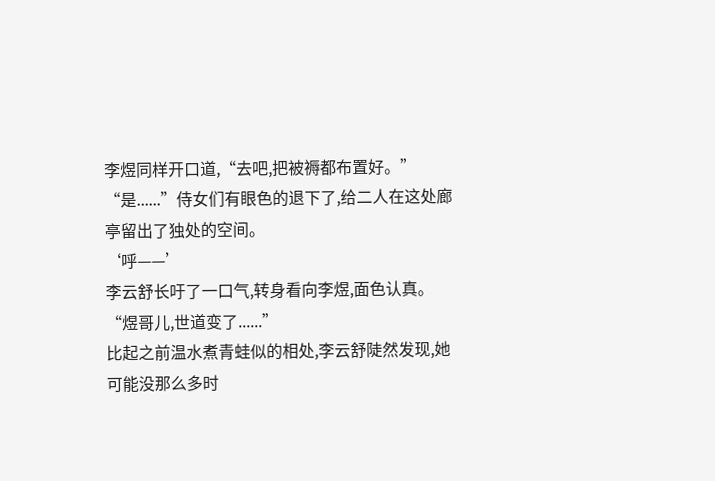李煜同样开口道,“去吧,把被褥都布置好。”
“是......”侍女们有眼色的退下了,给二人在这处廊亭留出了独处的空间。
‘呼——’
李云舒长吁了一口气,转身看向李煜,面色认真。
“煜哥儿,世道变了......”
比起之前温水煮青蛙似的相处,李云舒陡然发现,她可能没那么多时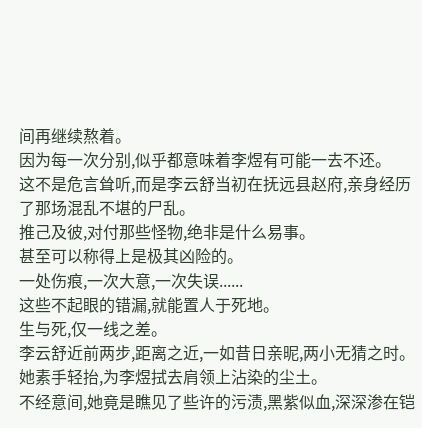间再继续熬着。
因为每一次分别,似乎都意味着李煜有可能一去不还。
这不是危言耸听,而是李云舒当初在抚远县赵府,亲身经历了那场混乱不堪的尸乱。
推己及彼,对付那些怪物,绝非是什么易事。
甚至可以称得上是极其凶险的。
一处伤痕,一次大意,一次失误......
这些不起眼的错漏,就能置人于死地。
生与死,仅一线之差。
李云舒近前两步,距离之近,一如昔日亲昵,两小无猜之时。
她素手轻抬,为李煜拭去肩领上沾染的尘土。
不经意间,她竟是瞧见了些许的污渍,黑紫似血,深深渗在铠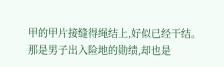甲的甲片接缝得绳结上,好似已经干结。
那是男子出入险地的勋绩,却也是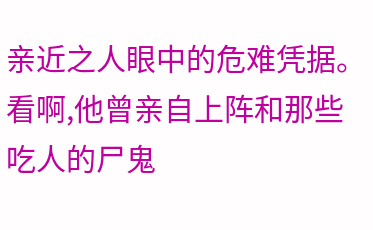亲近之人眼中的危难凭据。
看啊,他曾亲自上阵和那些吃人的尸鬼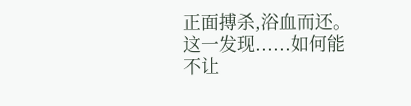正面搏杀,浴血而还。
这一发现......如何能不让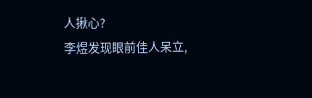人揪心?
李煜发现眼前佳人呆立,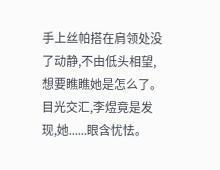手上丝帕搭在肩领处没了动静,不由低头相望,想要瞧瞧她是怎么了。
目光交汇,李煜竟是发现,她......眼含忧怯。